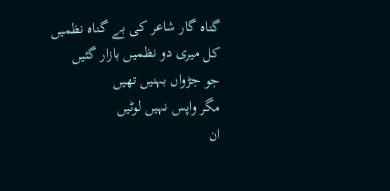گناہ گار شاعر کی بے گناہ نظمیں
کل میری دو نظمیں بازار گئیں
جو جڑواں بہنیں تھیں
مگر واپس نہیں لوٹیں
ان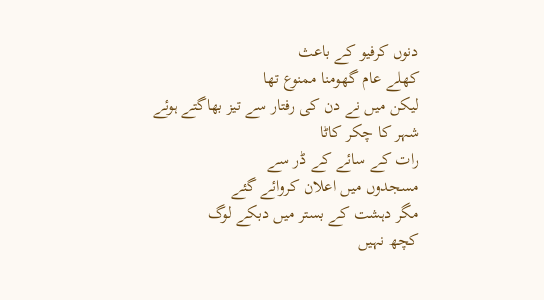دنوں کرفیو کے باعث
کھلے عام گھومنا ممنوع تھا
لیکن میں نے دن کی رفتار سے تیز بھاگتے ہوئے
شہر کا چکر کاٹا
رات کے سائے کے ڈر سے
مسجدوں میں اعلان کروائے گئے
مگر دہشت کے بستر میں دبکے لوگ
کچھ نہیں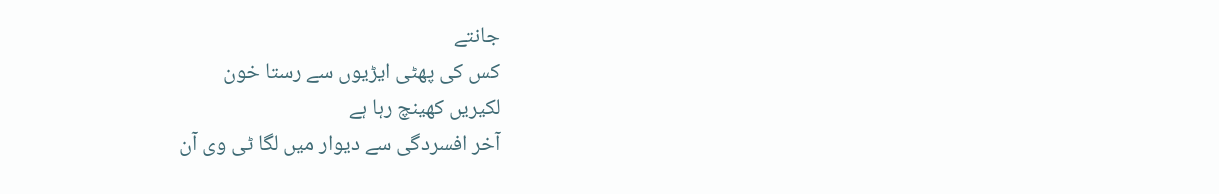جانتے
کس کی پھٹی ایڑیوں سے رستا خون
لکیریں کھینچ رہا ہے
آخر افسردگی سے دیوار میں لگا ٹی وی آن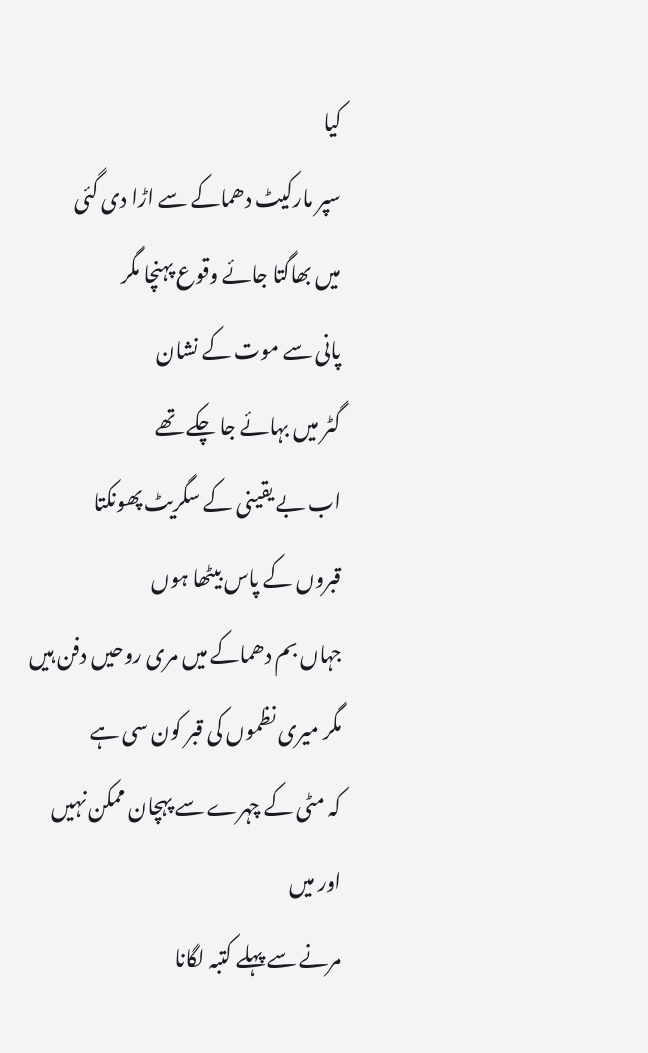کیا
سپر مارکیٹ دھماکے سے اڑا دی گئی
میں بھاگتا جائے وقوع پہنچا مگر
پانی سے موت کے نشان
گٹر میں بہائے جا چکے تھے
اب بے یقینی کے سگریٹ پھونکتا
قبروں کے پاس بیٹھا ہوں
جہاں بم دھماکے میں مری روحیں دفن ہیں
مگر میری نظموں کی قبر کون سی ہے
کہ مٹی کے چہرے سے پہچان ممکن نہیں
اور میں
مرنے سے پہلے کتبہ لگانا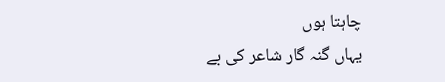چاہتا ہوں
یہاں گنہ گار شاعر کی بے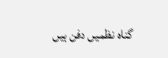گناہ نظمیں دفن ہیں